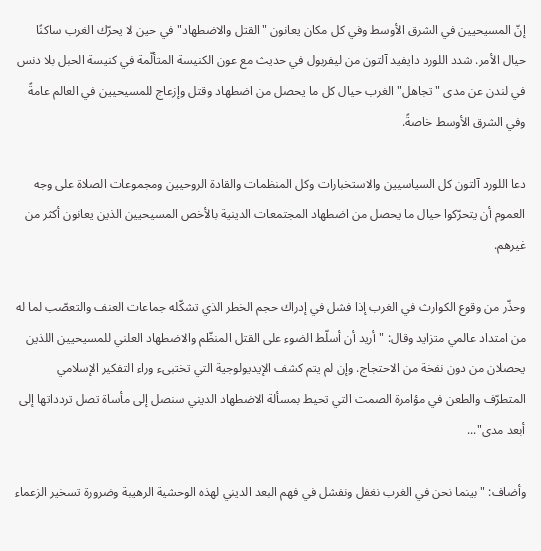إنّ المسيحيين في الشرق الأوسط وفي كل مكان يعانون "القتل والاضطهاد" في حين لا يحرّك الغرب ساكنًا حيال الأمر. شدد اللورد دايفيد آلتون من ليفربول في حديث مع عون الكنيسة المتألّمة في كنيسة الحبل بلا دنس في لندن عن مدى "تجاهل" الغرب حيال كل ما يحصل من اضطهاد وقتل وإزعاج للمسيحيين في العالم عامةً وفي الشرق الأوسط خاصةً.

دعا اللورد آلتون كل السياسيين والاستخبارات وكل المنظمات والقادة الروحيين ومجموعات الصلاة على وجه العموم أن يتحرّكوا حيال ما يحصل من اضطهاد المجتمعات الدينية بالأخص المسيحيين الذين يعانون أكثر من غيرهم.

وحذّر من وقوع الكوارث في الغرب إذا فشل في إدراك حجم الخطر الذي تشكّله جماعات العنف والتعصّب لما له من امتداد عالمي متزايد وقال: "أريد أن أسلّط الضوء على القتل المنظّم والاضطهاد العلني للمسيحيين اللذين يحصلان من دون نفخة من الاحتجاج. وإن لم يتم كشف الإيديولوجية التي تختبىء وراء التفكير الإسلامي المتطرّف والطعن في مؤامرة الصمت التي تحيط بمسألة الاضطهاد الديني سنصل إلى مأساة تصل تردداتها إلى أبعد مدى"...

وأضاف: "بينما نحن في الغرب نغفل ونفشل في فهم البعد الديني لهذه الوحشية الرهيبة وضرورة تسخير الزعماء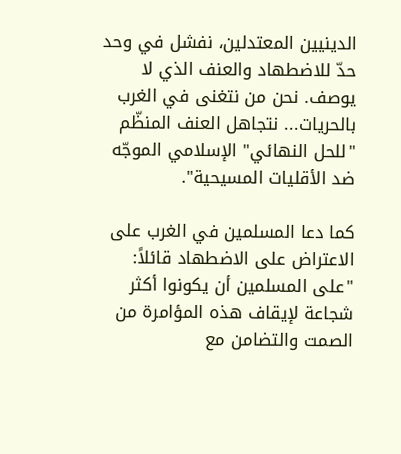الدينيين المعتدلين، نفشل في وحد حدّ للاضطهاد والعنف الذي لا يوصف. نحن من نتغنى في الغرب بالحريات... نتجاهل العنف المنظّم "للحل النهائي" الإسلامي الموجّه ضد الأقليات المسيحية".

كما دعا المسلمين في الغرب على الاعتراض على الاضطهاد قائلاً: "على المسلمين أن يكونوا أكثر شجاعة لإيقاف هذه المؤامرة من الصمت والتضامن مع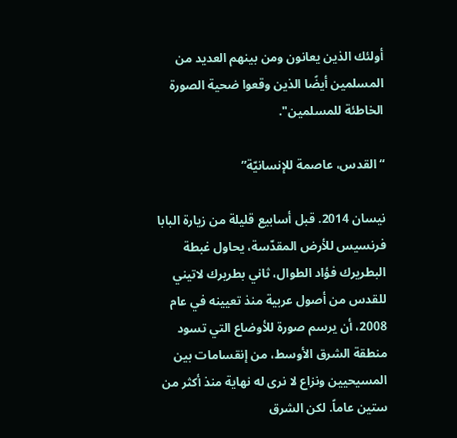أولئك الذين يعانون ومن بينهم العديد من المسلمين أيضًا الذين وقعوا ضحية الصورة الخاطئة للمسلمين".

“القدس، عاصمة للإنسانيّة”

نيسان 2014. قبل أسابيع قليلة من زيارة البابا فرنسيس للأرض المقدّسة، يحاول غبطة البطريرك فؤاد الطوال، ثاني بطريرك لاتيني للقدس من أصول عربية منذ تعيينه في عام 2008، أن يرسم صورة للأوضاع التي تسود منطقة الشرق الأوسط، من إنقسامات بين المسيحيين ونزاع لا نرى له نهاية منذ أكثر من ستين عاماً. لكن الشرق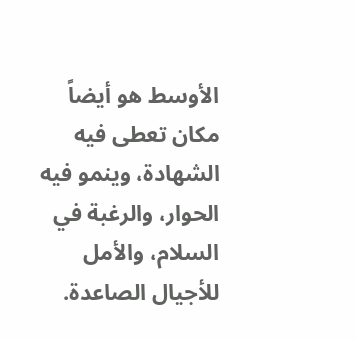الأوسط هو أيضاً مكان تعطى فيه الشهادة، وينمو فيه الحوار، والرغبة في السلام، والأمل للأجيال الصاعدة.